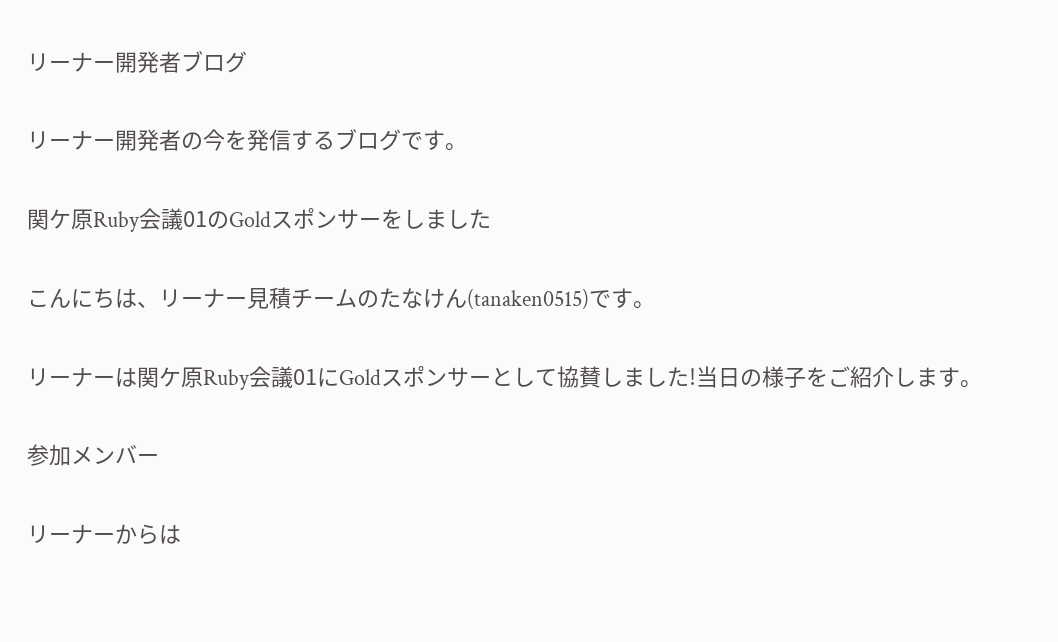リーナー開発者ブログ

リーナー開発者の今を発信するブログです。

関ケ原Ruby会議01のGoldスポンサーをしました

こんにちは、リーナー見積チームのたなけん(tanaken0515)です。

リーナーは関ケ原Ruby会議01にGoldスポンサーとして協賛しました!当日の様子をご紹介します。

参加メンバー

リーナーからは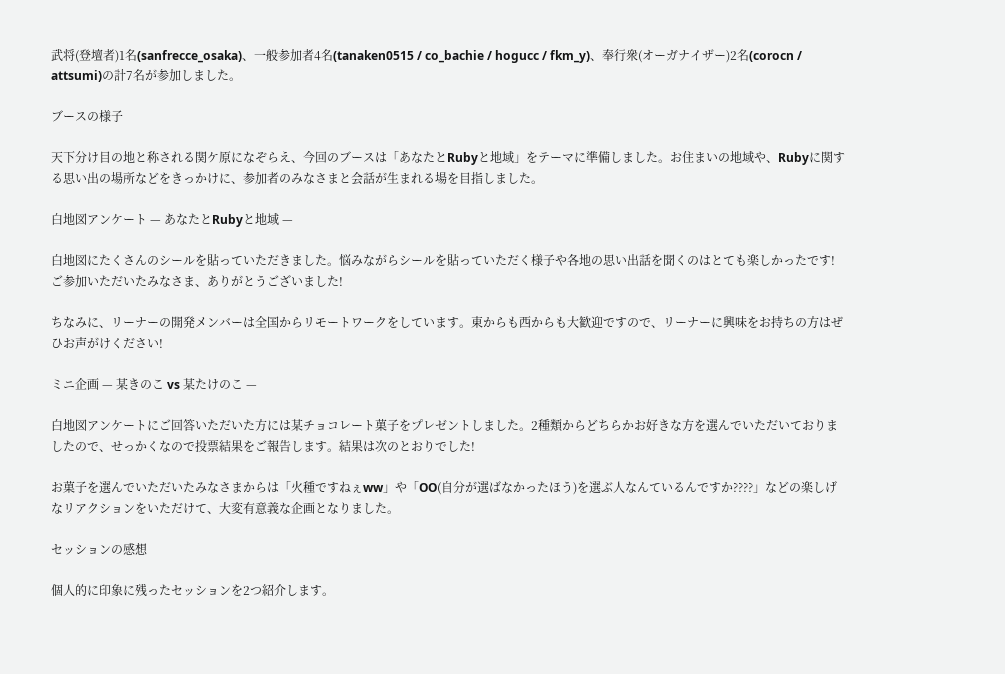武将(登壇者)1名(sanfrecce_osaka)、一般参加者4名(tanaken0515 / co_bachie / hogucc / fkm_y)、奉行衆(オーガナイザー)2名(corocn / attsumi)の計7名が参加しました。

ブースの様子

天下分け目の地と称される関ケ原になぞらえ、今回のブースは「あなたとRubyと地域」をテーマに準備しました。お住まいの地域や、Rubyに関する思い出の場所などをきっかけに、参加者のみなさまと会話が生まれる場を目指しました。

白地図アンケート — あなたとRubyと地域 —

白地図にたくさんのシールを貼っていただきました。悩みながらシールを貼っていただく様子や各地の思い出話を聞くのはとても楽しかったです!ご参加いただいたみなさま、ありがとうございました!

ちなみに、リーナーの開発メンバーは全国からリモートワークをしています。東からも西からも大歓迎ですので、リーナーに興味をお持ちの方はぜひお声がけください!

ミニ企画 — 某きのこ vs 某たけのこ —

白地図アンケートにご回答いただいた方には某チョコレート菓子をプレゼントしました。2種類からどちらかお好きな方を選んでいただいておりましたので、せっかくなので投票結果をご報告します。結果は次のとおりでした!

お菓子を選んでいただいたみなさまからは「火種ですねぇww」や「OO(自分が選ばなかったほう)を選ぶ人なんているんですか????」などの楽しげなリアクションをいただけて、大変有意義な企画となりました。

セッションの感想

個人的に印象に残ったセッションを2つ紹介します。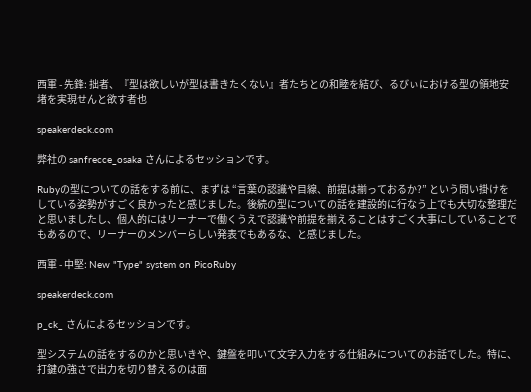西軍 - 先鋒: 拙者、『型は欲しいが型は書きたくない』者たちとの和睦を結び、るびぃにおける型の領地安堵を実現せんと欲す者也

speakerdeck.com

弊社の sanfrecce_osaka さんによるセッションです。

Rubyの型についての話をする前に、まずは “言葉の認識や目線、前提は揃っておるか?” という問い掛けをしている姿勢がすごく良かったと感じました。後続の型についての話を建設的に行なう上でも大切な整理だと思いましたし、個人的にはリーナーで働くうえで認識や前提を揃えることはすごく大事にしていることでもあるので、リーナーのメンバーらしい発表でもあるな、と感じました。

西軍 - 中堅: New "Type" system on PicoRuby

speakerdeck.com

p_ck_ さんによるセッションです。

型システムの話をするのかと思いきや、鍵盤を叩いて文字入力をする仕組みについてのお話でした。特に、打鍵の強さで出力を切り替えるのは面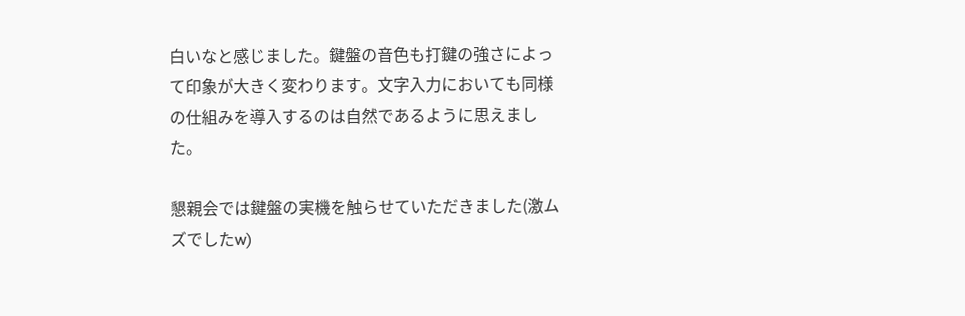白いなと感じました。鍵盤の音色も打鍵の強さによって印象が大きく変わります。文字入力においても同様の仕組みを導入するのは自然であるように思えました。

懇親会では鍵盤の実機を触らせていただきました(激ムズでしたw)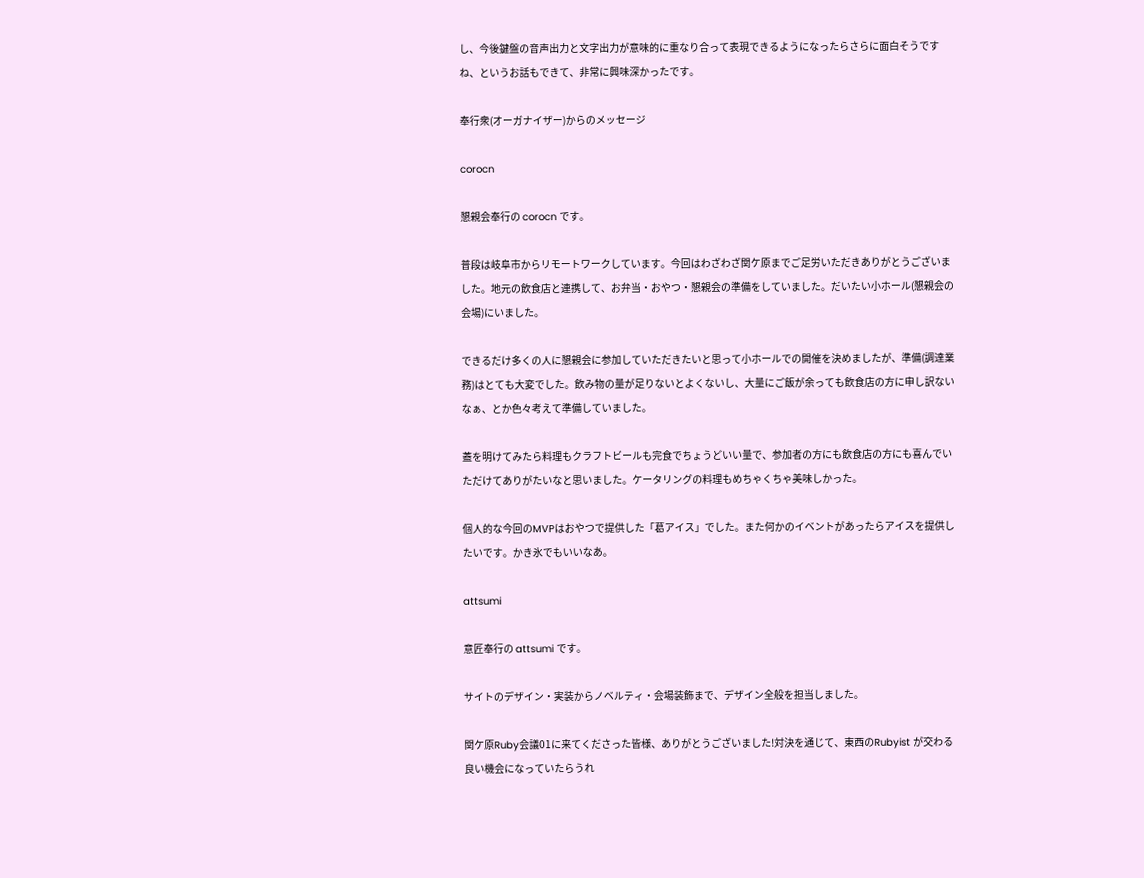し、今後鍵盤の音声出力と文字出力が意味的に重なり合って表現できるようになったらさらに面白そうですね、というお話もできて、非常に興味深かったです。

奉行衆(オーガナイザー)からのメッセージ

corocn

懇親会奉行の corocn です。

普段は岐阜市からリモートワークしています。今回はわざわざ関ケ原までご足労いただきありがとうございました。地元の飲食店と連携して、お弁当・おやつ・懇親会の準備をしていました。だいたい小ホール(懇親会の会場)にいました。

できるだけ多くの人に懇親会に参加していただきたいと思って小ホールでの開催を決めましたが、準備(調達業務)はとても大変でした。飲み物の量が足りないとよくないし、大量にご飯が余っても飲食店の方に申し訳ないなぁ、とか色々考えて準備していました。

蓋を明けてみたら料理もクラフトビールも完食でちょうどいい量で、参加者の方にも飲食店の方にも喜んでいただけてありがたいなと思いました。ケータリングの料理もめちゃくちゃ美味しかった。

個人的な今回のMVPはおやつで提供した「葛アイス」でした。また何かのイベントがあったらアイスを提供したいです。かき氷でもいいなあ。

attsumi

意匠奉行の attsumi です。

サイトのデザイン・実装からノベルティ・会場装飾まで、デザイン全般を担当しました。

関ケ原Ruby会議01に来てくださった皆様、ありがとうございました!対決を通じて、東西のRubyist が交わる良い機会になっていたらうれ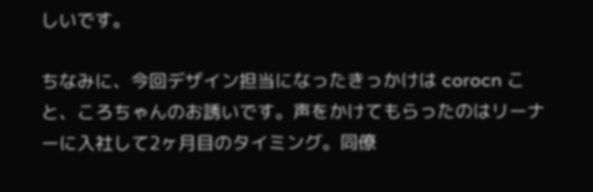しいです。

ちなみに、今回デザイン担当になったきっかけは corocn こと、ころちゃんのお誘いです。声をかけてもらったのはリーナーに入社して2ヶ月目のタイミング。同僚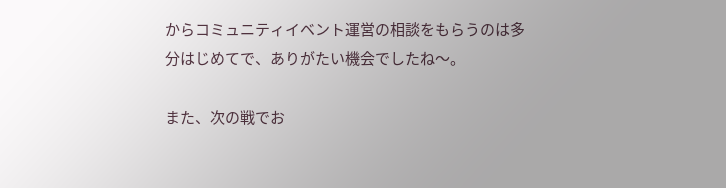からコミュニティイベント運営の相談をもらうのは多分はじめてで、ありがたい機会でしたね〜。

また、次の戦でお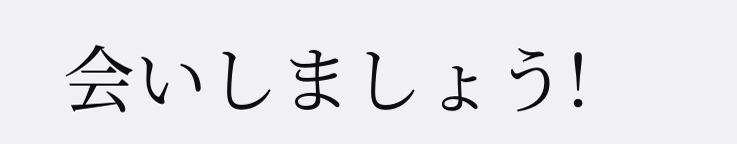会いしましょう!